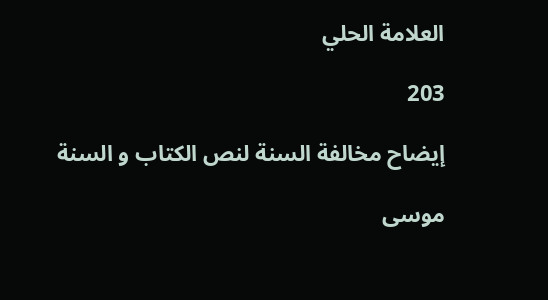العلامة الحلي

203

إيضاح مخالفة السنة لنص الكتاب و السنة

موسى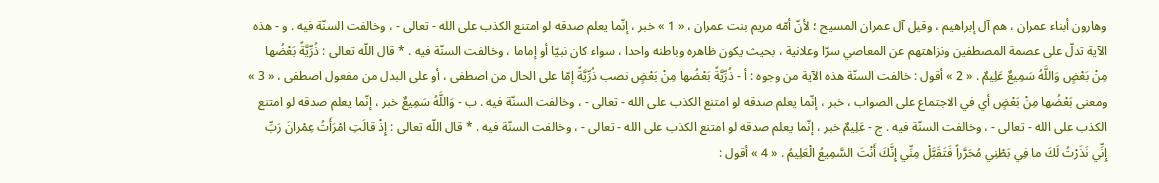وهارون أبناء عمران ، هم آل إبراهيم ، وقيل آل عمران المسيح ؛ لأنّ أمّه مريم بنت عمران ، « 1 » خبر ، إنّما يعلم صدقه لو امتنع الكذب على الله - تعالى - ، وخالفت السنّة فيه . و - هذه الآية تدلّ على عصمة المصطفين ونزاهتهم عن المعاصي سرّا وعلانية ، بحيث يكون ظاهره وباطنه واحدا ، سواء كان نبيّا أو إماما ، وخالفت السنّة فيه . * قال اللّه تعالى : ذُرِّيَّةً بَعْضُها مِنْ بَعْضٍ وَاللَّهُ سَمِيعٌ عَلِيمٌ . « 2 » أقول : خالفت السنّة هذه الآية من وجوه : أ - ذُرِّيَّةً بَعْضُها مِنْ بَعْضٍ نصب ذُرِّيَّةً إمّا على الحال من اصطفى ، أو على البدل من مفعول اصطفى ، « 3 » ومعنى بَعْضُها مِنْ بَعْضٍ أي في الاجتماع على الصواب ، خبر ، إنّما يعلم صدقه لو امتنع الكذب على الله - تعالى - ، وخالفت السنّة فيه . ب - وَاللَّهُ سَمِيعٌ خبر ، إنّما يعلم صدقه لو امتنع الكذب على الله - تعالى - ، وخالفت السنّة فيه . ج - عَلِيمٌ خبر ، إنّما يعلم صدقه لو امتنع الكذب على الله - تعالى - ، وخالفت السنّة فيه . * قال اللّه تعالى : إِذْ قالَتِ امْرَأَتُ عِمْرانَ رَبِّ إِنِّي نَذَرْتُ لَكَ ما فِي بَطْنِي مُحَرَّراً فَتَقَبَّلْ مِنِّي إِنَّكَ أَنْتَ السَّمِيعُ الْعَلِيمُ . « 4 » أقول :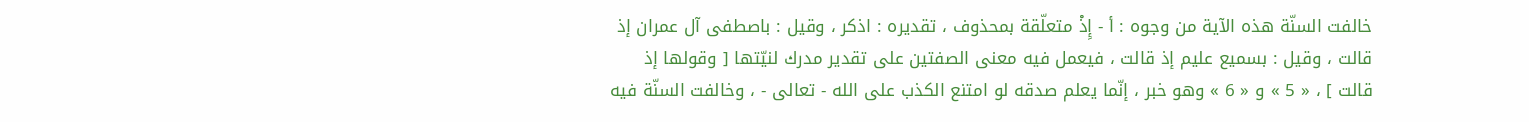خالفت السنّة هذه الآية من وجوه : أ - إِذْ متعلّقة بمحذوف ، تقديره : اذكر ، وقيل : باصطفى آل عمران إذ قالت ، وقيل : بسميع عليم إذ قالت ، فيعمل فيه معنى الصفتين على تقدير مدرك لنيّتها [ وقولها إذ قالت ] ، « 5 » و « 6 » وهو خبر ، إنّما يعلم صدقه لو امتنع الكذب على الله - تعالى - ، وخالفت السنّة فيه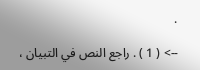.

--> ( 1 ) . راجع النص في التبيان ،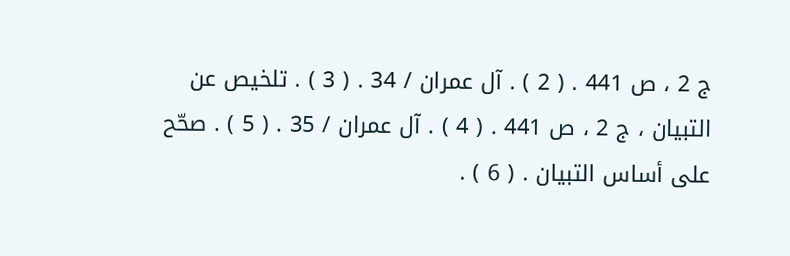ج 2 ، ص 441 . ( 2 ) . آل عمران / 34 . ( 3 ) . تلخيص عن التبيان ، ج 2 ، ص 441 . ( 4 ) . آل عمران / 35 . ( 5 ) . صحّح على أساس التبيان . ( 6 ) .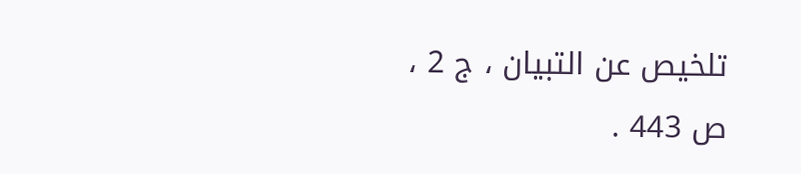تلخيص عن التبيان ، ج 2 ، ص 443 .